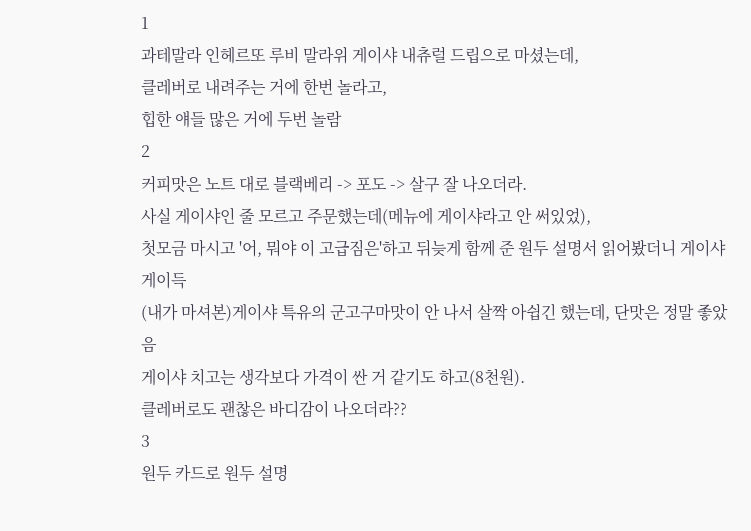1
과테말라 인헤르또 루비 말라위 게이샤 내츄럴 드립으로 마셨는데,
클레버로 내려주는 거에 한번 놀라고,
힙한 얘들 많은 거에 두번 놀람
2
커피맛은 노트 대로 블랙베리 -> 포도 -> 살구 잘 나오더라.
사실 게이샤인 줄 모르고 주문했는데(메뉴에 게이샤라고 안 써있었),
첫모금 마시고 '어, 뭐야 이 고급짐은'하고 뒤늦게 함께 준 원두 설명서 읽어봤더니 게이샤 게이득
(내가 마셔본)게이샤 특유의 군고구마맛이 안 나서 살짝 아쉽긴 했는데, 단맛은 정말 좋았음
게이샤 치고는 생각보다 가격이 싼 거 같기도 하고(8천원).
클레버로도 괜찮은 바디감이 나오더라??
3
원두 카드로 원두 설명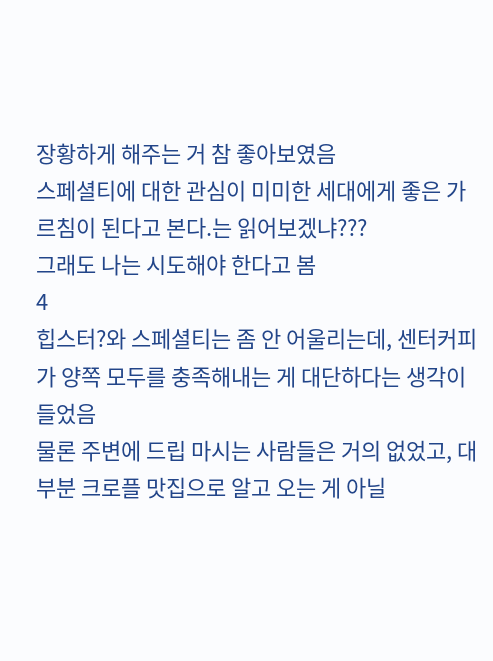장황하게 해주는 거 참 좋아보였음
스페셜티에 대한 관심이 미미한 세대에게 좋은 가르침이 된다고 본다.는 읽어보겠냐???
그래도 나는 시도해야 한다고 봄
4
힙스터?와 스페셜티는 좀 안 어울리는데, 센터커피가 양쪽 모두를 충족해내는 게 대단하다는 생각이 들었음
물론 주변에 드립 마시는 사람들은 거의 없었고, 대부분 크로플 맛집으로 알고 오는 게 아닐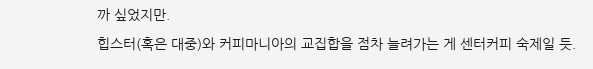까 싶었지만.
힙스터(혹은 대중)와 커피마니아의 교집합을 점차 늘려가는 게 센터커피 숙제일 듯.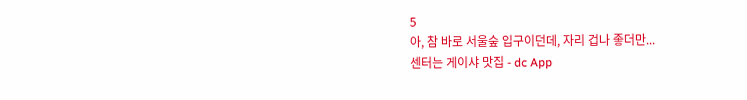5
아, 참 바로 서울숲 입구이던데, 자리 겁나 좋더만...
센터는 게이샤 맛집 - dc App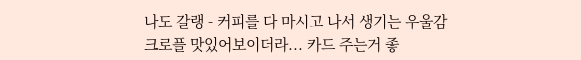나도 갈랭 - 커피를 다 마시고 나서 생기는 우울감
크로플 맛있어보이더라... 카드 주는거 좋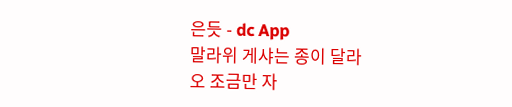은듯 - dc App
말라위 게샤는 종이 달라
오 조금만 자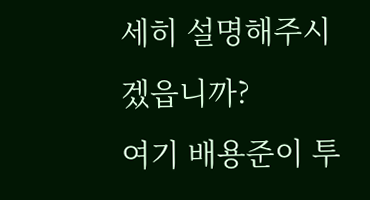세히 설명해주시겠읍니까?
여기 배용준이 투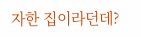자한 집이라던데?